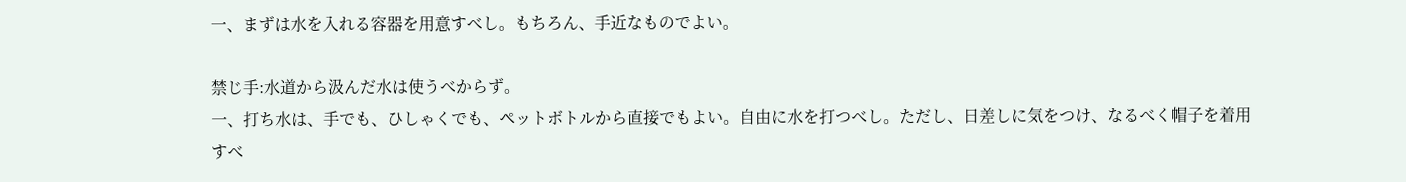一、まずは水を入れる容器を用意すべし。もちろん、手近なものでよい。

禁じ手:水道から汲んだ水は使うべからず。
一、打ち水は、手でも、ひしゃくでも、ペットボトルから直接でもよい。自由に水を打つべし。ただし、日差しに気をつけ、なるべく帽子を着用すべ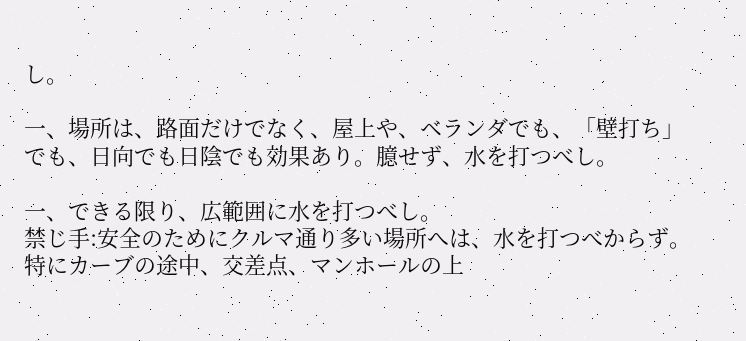し。

一、場所は、路面だけでなく、屋上や、ベランダでも、「壁打ち」でも、日向でも日陰でも効果あり。臆せず、水を打つべし。

一、できる限り、広範囲に水を打つべし。
禁じ手:安全のためにクルマ通り多い場所へは、水を打つべからず。 特にカーブの途中、交差点、マンホールの上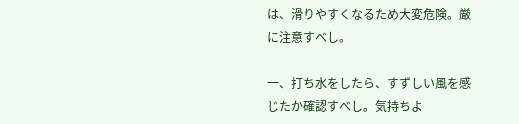は、滑りやすくなるため大変危険。厳に注意すべし。

一、打ち水をしたら、すずしい風を感じたか確認すべし。気持ちよ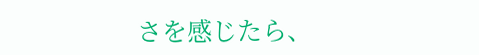さを感じたら、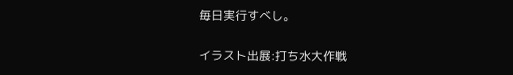毎日実行すべし。

イラスト出展:打ち水大作戦